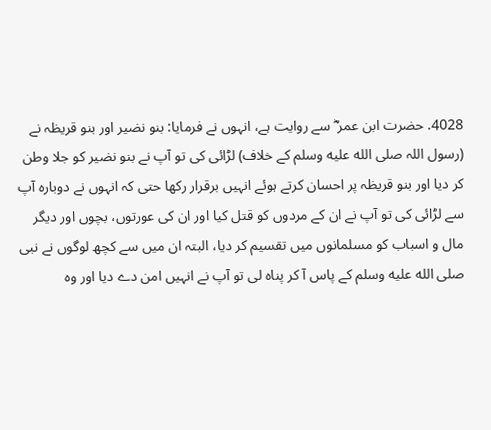4028. حضرت ابن عمر ؓ سے روایت ہے، انہوں نے فرمایا: بنو نضیر اور بنو قریظہ نے (رسول اللہ صلى الله عليه وسلم کے خلاف) لڑائی کی تو آپ نے بنو نضیر کو جلا وطن کر دیا اور بنو قریظہ پر احسان کرتے ہوئے انہیں برقرار رکھا حتی کہ انہوں نے دوبارہ آپ سے لڑائی کی تو آپ نے ان کے مردوں کو قتل کیا اور ان کی عورتوں، بچوں اور دیگر مال و اسباب کو مسلمانوں میں تقسیم کر دیا، البتہ ان میں سے کچھ لوگوں نے نبی صلى الله عليه وسلم کے پاس آ کر پناہ لی تو آپ نے انہیں امن دے دیا اور وہ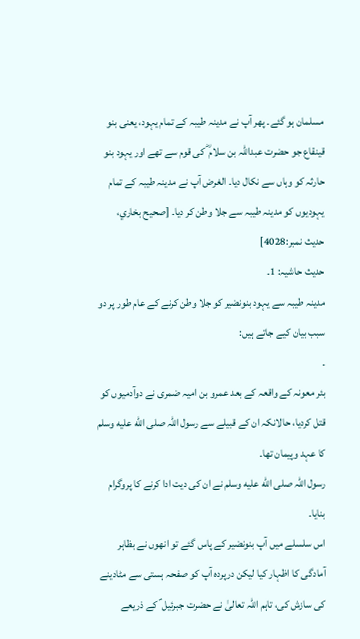مسلمان ہو گئے۔ پھر آپ نے مدینہ طیبہ کے تمام یہود، یعنی بنو قینقاع جو حضرت عبداللہ بن سلام ؓ کی قوم سے تھے اور یہود بنو حارثہ کو وہاں سے نکال دیا۔ الغرض آپ نے مدینہ طیبہ کے تمام یہودیوں کو مدینہ طیبہ سے جلا وطن کر دیا۔ [صحيح بخاري، حديث نمبر:4028]
حدیث حاشیہ: 1۔
مدینہ طیبہ سے یہود بنونضیر کو جلا وطن کرنے کے عام طور پر دو سبب بیان کیے جاتے ہیں:
۔
بئر معونہ کے واقعہ کے بعد عمرو بن امیہ ضمری نے دوآدمیوں کو قتل کردیا، حالانکہ ان کے قبیلے سے رسول اللہ صلى الله عليه وسلم کا عہد وپیمان تھا۔
رسول اللہ صلى الله عليه وسلم نے ان کی دیت ادا کرنے کا پروگرام بنایا۔
اس سلسلے میں آپ بنونضیر کے پاس گئے تو انھوں نے بظاہر آمادگی کا اظہار کیا لیکن درپردہ آپ کو صفحہ ہستی سے مٹادینے کی سازش کی، تاہم اللہ تعالیٰ نے حضرت جبرئیل ؑ کے ذریعے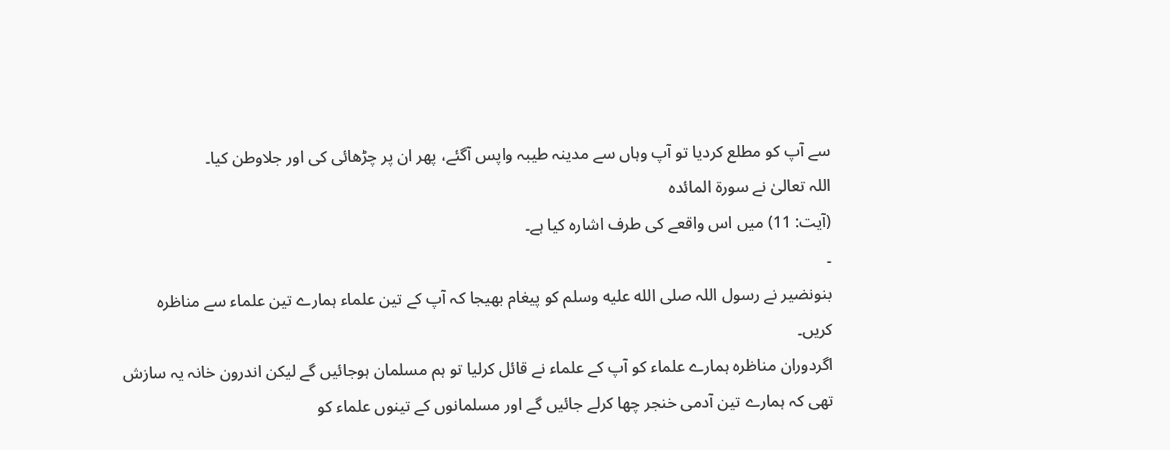سے آپ کو مطلع کردیا تو آپ وہاں سے مدینہ طیبہ واپس آگئے، پھر ان پر چڑھائی کی اور جلاوطن کیا۔
اللہ تعالیٰ نے سورۃ المائدہ
(آیت: 11) میں اس واقعے کی طرف اشارہ کیا ہے۔
۔
بنونضیر نے رسول اللہ صلى الله عليه وسلم کو پیغام بھیجا کہ آپ کے تین علماء ہمارے تین علماء سے مناظرہ کریں۔
اگردوران مناظرہ ہمارے علماء کو آپ کے علماء نے قائل کرلیا تو ہم مسلمان ہوجائیں گے لیکن اندرون خانہ یہ سازش تھی کہ ہمارے تین آدمی خنجر چھا کرلے جائیں گے اور مسلمانوں کے تینوں علماء کو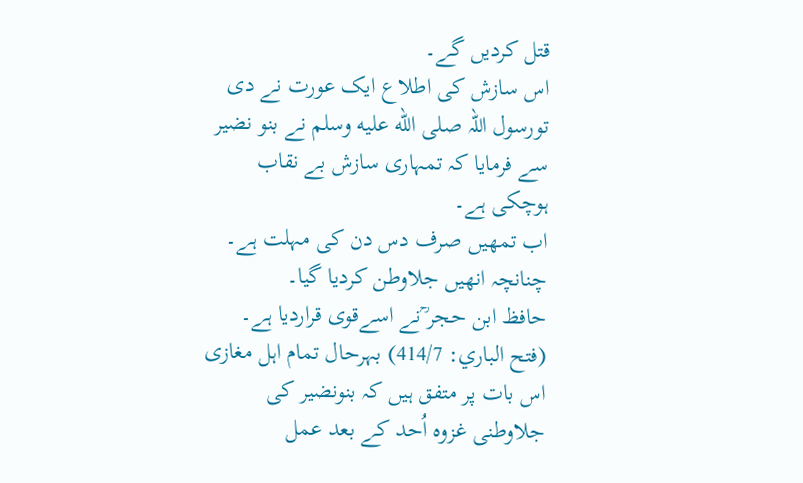قتل کردیں گے۔
اس سازش کی اطلاع ایک عورت نے دی تورسول اللہ صلى الله عليه وسلم نے بنو نضیر سے فرمایا کہ تمہاری سازش بے نقاب ہوچکی ہے۔
اب تمھیں صرف دس دن کی مہلت ہے۔
چنانچہ انھیں جلاوطن کردیا گیا۔
حافظ ابن حجر ؒنے اسےقوی قراردیا ہے۔
(فتح الباري: 414/7) بہرحال تمام اہل مغازی اس بات پر متفق ہیں کہ بنونضیر کی جلاوطنی غزوہ اُحد کے بعد عمل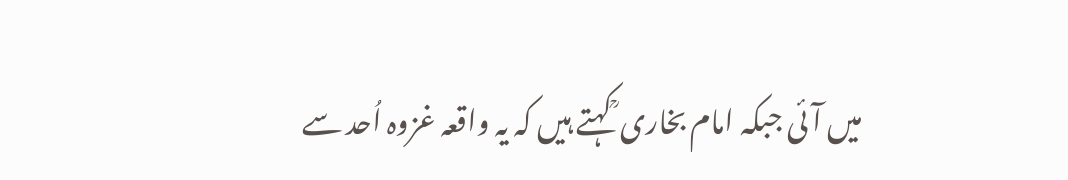میں آئی جبکہ امام بخاری ؒ کہتے ہیں کہ یہ واقعہ غزوہ اُحد سے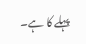پہلے کا ہے۔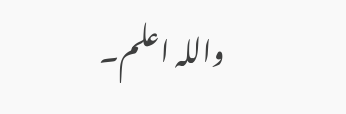واللہ اعلم۔